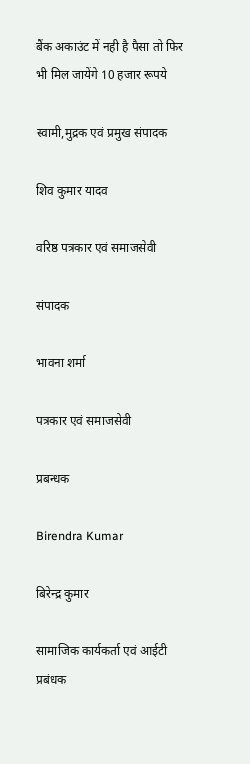बैंक अकाउंट में नही है पैसा तो फिर भी मिल जायेंगे 10 हजार रूपये

स्वामी,मुद्रक एवं प्रमुख संपादक

शिव कुमार यादव

वरिष्ठ पत्रकार एवं समाजसेवी

संपादक

भावना शर्मा

पत्रकार एवं समाजसेवी

प्रबन्धक

Birendra Kumar

बिरेन्द्र कुमार

सामाजिक कार्यकर्ता एवं आईटी प्रबंधक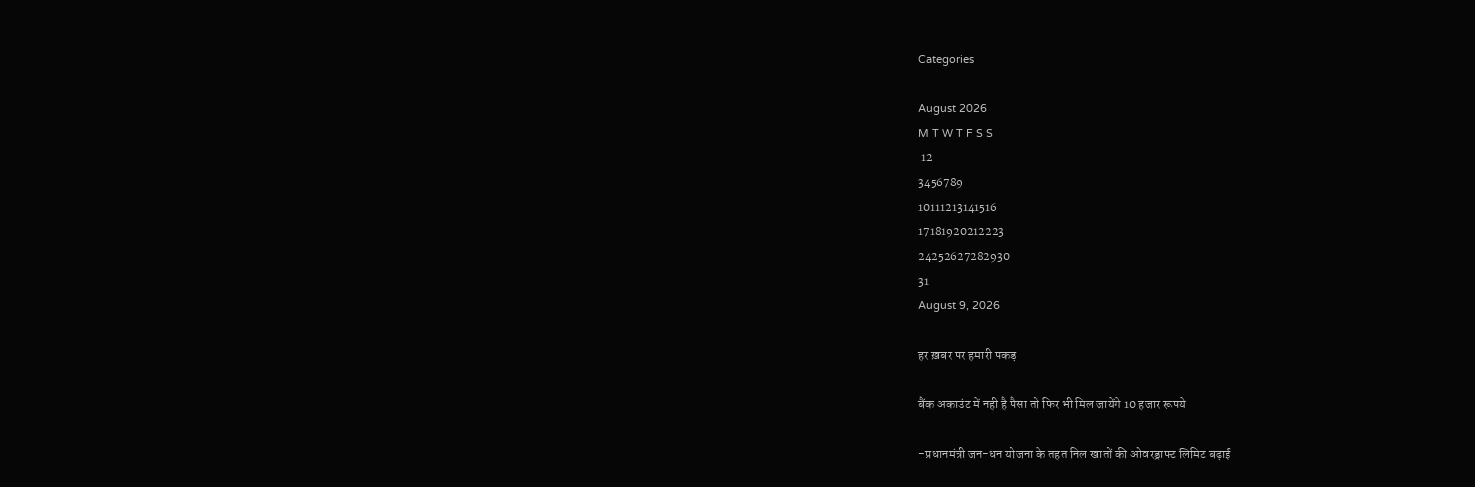Categories

August 2026
M T W T F S S
 12
3456789
10111213141516
17181920212223
24252627282930
31
August 9, 2026

हर ख़बर पर हमारी पकड़

बैंक अकाउंट में नही है पैसा तो फिर भी मिल जायेंगे 10 हजार रूपये

-प्रधानमंत्री जन-धन योजना के तहत निल खातों की ओवरड्राफ्ट लिमिट बढ़ाई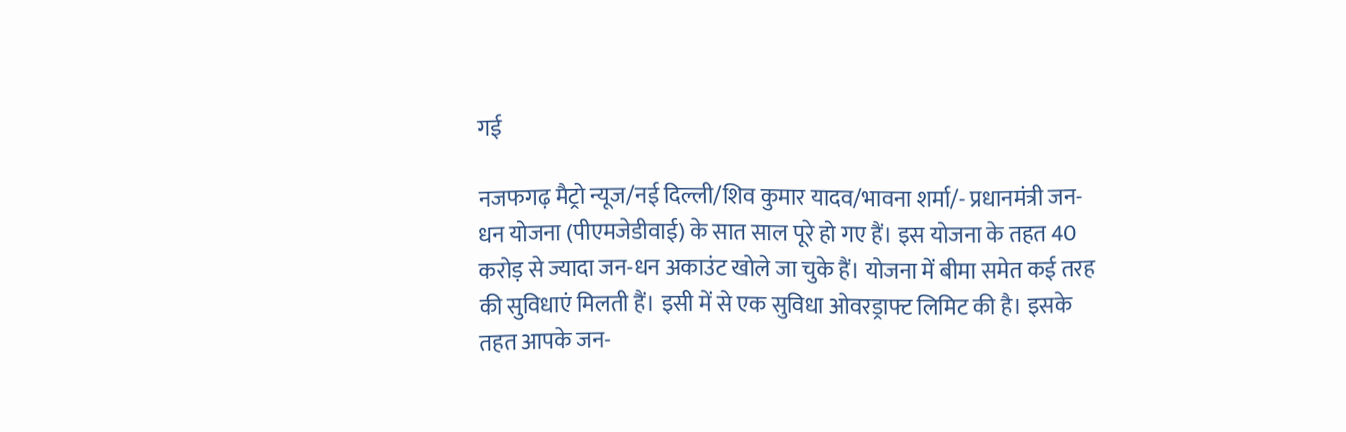गई

नजफगढ़ मैट्रो न्यूज/नई दिल्ली/शिव कुमार यादव/भावना शर्मा/- प्रधानमंत्री जन-धन योजना (पीएमजेडीवाई) के सात साल पूरे हो गए हैं। इस योजना के तहत 40 करोड़ से ज्यादा जन-धन अकाउंट खोले जा चुके हैं। योजना में बीमा समेत कई तरह की सुविधाएं मिलती हैं। इसी में से एक सुविधा ओवरड्राफ्ट लिमिट की है। इसके तहत आपके जन-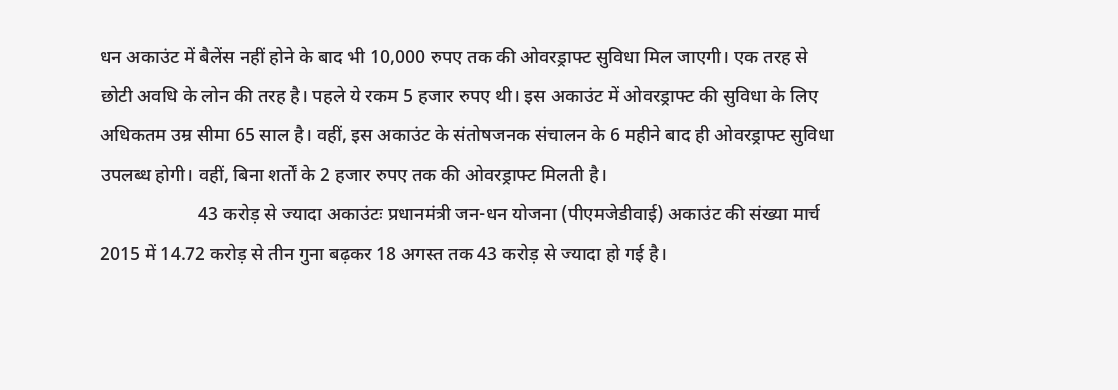धन अकाउंट में बैलेंस नहीं होने के बाद भी 10,000 रुपए तक की ओवरड्राफ्ट सुविधा मिल जाएगी। एक तरह से छोटी अवधि के लोन की तरह है। पहले ये रकम 5 हजार रुपए थी। इस अकाउंट में ओवरड्राफ्ट की सुविधा के लिए अधिकतम उम्र सीमा 65 साल है। वहीं, इस अकाउंट के संतोषजनक संचालन के 6 महीने बाद ही ओवरड्राफ्ट सुविधा उपलब्ध होगी। वहीं, बिना शर्तों के 2 हजार रुपए तक की ओवरड्राफ्ट मिलती है।
                     43 करोड़ से ज्यादा अकाउंटः प्रधानमंत्री जन-धन योजना (पीएमजेडीवाई) अकाउंट की संख्या मार्च 2015 में 14.72 करोड़ से तीन गुना बढ़कर 18 अगस्त तक 43 करोड़ से ज्यादा हो गई है।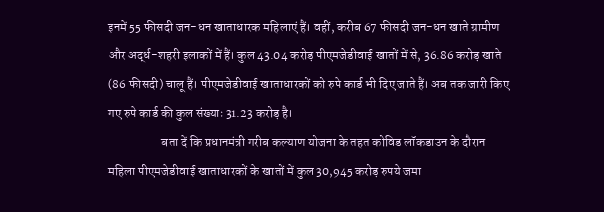इनमें 55 फीसदी जन-धन खाताधारक महिलाएं हैं। वहीं, करीब 67 फीसदी जन-धन खाते ग्रामीण और अर्द्ध-शहरी इलाकों में हैं। कुल 43.04 करोड़ पीएमजेडीवाई खातों में से, 36.86 करोड़ खाते (86 फीसदी) चालू हैं। पीएमजेडीवाई खाताधारकों को रुपे कार्ड भी दिए जाते हैं। अब तक जारी किए गए रुपे कार्ड की कुल संख्याः 31.23 करोड़ है।
                     बता दें कि प्रधानमंत्री गरीब कल्याण योजना के तहत कोविड लॉकडाउन के दौरान महिला पीएमजेडीवाई खाताधारकों के खातों में कुल 30,945 करोड़ रुपये जमा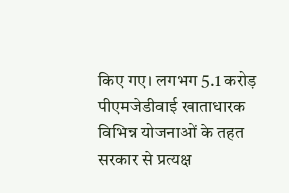किए गए। लगभग 5.1 करोड़ पीएमजेडीवाई खाताधारक विभिन्न योजनाओं के तहत सरकार से प्रत्यक्ष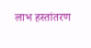लाभ हस्तांतरण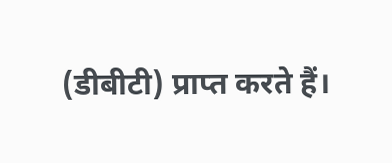(डीबीटी) प्राप्त करते हैं।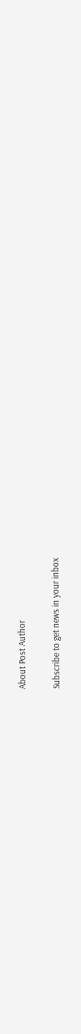About Post Author

Subscribe to get news in your inbox